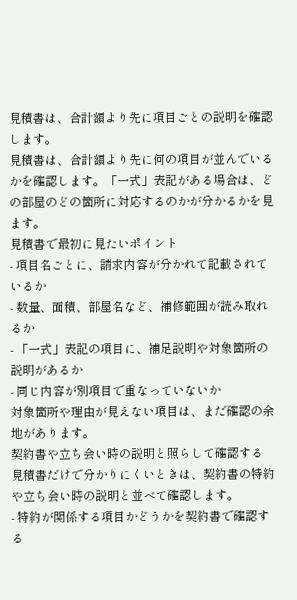見積書は、合計額より先に項目ごとの説明を確認します。
見積書は、合計額より先に何の項目が並んでいるかを確認します。「一式」表記がある場合は、どの部屋のどの箇所に対応するのかが分かるかを見ます。
見積書で最初に見たいポイント
- 項目名ごとに、請求内容が分かれて記載されているか
- 数量、面積、部屋名など、補修範囲が読み取れるか
- 「一式」表記の項目に、補足説明や対象箇所の説明があるか
- 同じ内容が別項目で重なっていないか
対象箇所や理由が見えない項目は、まだ確認の余地があります。
契約書や立ち会い時の説明と照らして確認する
見積書だけで分かりにくいときは、契約書の特約や立ち会い時の説明と並べて確認します。
- 特約が関係する項目かどうかを契約書で確認する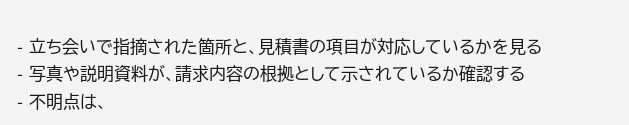- 立ち会いで指摘された箇所と、見積書の項目が対応しているかを見る
- 写真や説明資料が、請求内容の根拠として示されているか確認する
- 不明点は、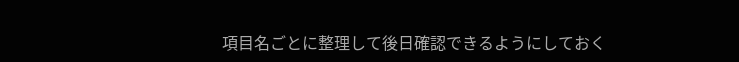項目名ごとに整理して後日確認できるようにしておく